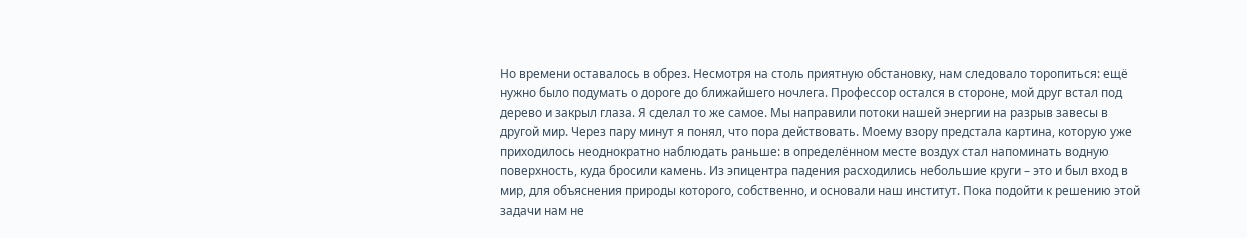Но времени оставалось в обрез. Несмотря на столь приятную обстановку, нам следовало торопиться: ещё нужно было подумать о дороге до ближайшего ночлега. Профессор остался в стороне, мой друг встал под дерево и закрыл глаза. Я сделал то же самое. Мы направили потоки нашей энергии на разрыв завесы в другой мир. Через пару минут я понял, что пора действовать. Моему взору предстала картина, которую уже приходилось неоднократно наблюдать раньше: в определённом месте воздух стал напоминать водную поверхность, куда бросили камень. Из эпицентра падения расходились небольшие круги – это и был вход в мир, для объяснения природы которого, собственно, и основали наш институт. Пока подойти к решению этой задачи нам не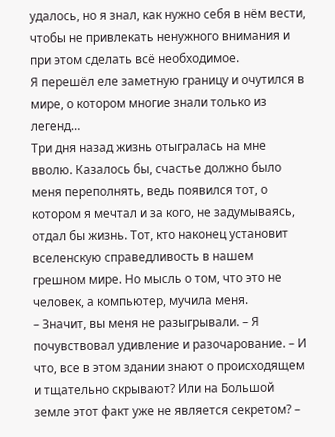удалось, но я знал, как нужно себя в нём вести, чтобы не привлекать ненужного внимания и при этом сделать всё необходимое.
Я перешёл еле заметную границу и очутился в мире, о котором многие знали только из легенд…
Три дня назад жизнь отыгралась на мне вволю. Казалось бы, счастье должно было меня переполнять, ведь появился тот, о котором я мечтал и за кого, не задумываясь, отдал бы жизнь. Тот, кто наконец установит вселенскую справедливость в нашем грешном мире. Но мысль о том, что это не человек, а компьютер, мучила меня.
– Значит, вы меня не разыгрывали. – Я почувствовал удивление и разочарование. – И что, все в этом здании знают о происходящем и тщательно скрывают? Или на Большой земле этот факт уже не является секретом? –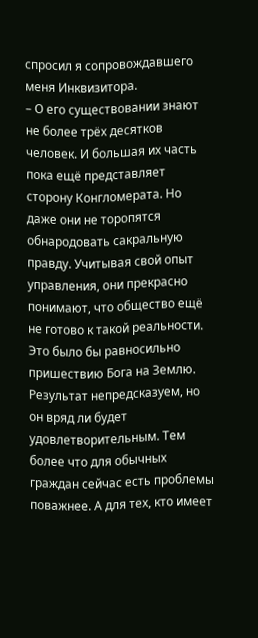спросил я сопровождавшего меня Инквизитора.
– О его существовании знают не более трёх десятков человек. И большая их часть пока ещё представляет сторону Конгломерата. Но даже они не торопятся обнародовать сакральную правду. Учитывая свой опыт управления, они прекрасно понимают, что общество ещё не готово к такой реальности. Это было бы равносильно пришествию Бога на Землю. Результат непредсказуем, но он вряд ли будет удовлетворительным. Тем более что для обычных граждан сейчас есть проблемы поважнее. А для тех, кто имеет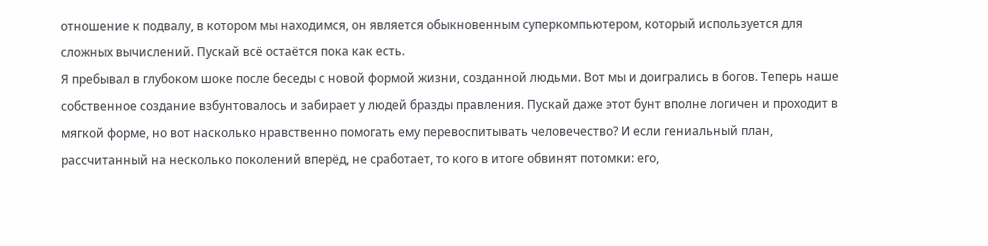отношение к подвалу, в котором мы находимся, он является обыкновенным суперкомпьютером, который используется для сложных вычислений. Пускай всё остаётся пока как есть.
Я пребывал в глубоком шоке после беседы с новой формой жизни, созданной людьми. Вот мы и доигрались в богов. Теперь наше собственное создание взбунтовалось и забирает у людей бразды правления. Пускай даже этот бунт вполне логичен и проходит в мягкой форме, но вот насколько нравственно помогать ему перевоспитывать человечество? И если гениальный план, рассчитанный на несколько поколений вперёд, не сработает, то кого в итоге обвинят потомки: его,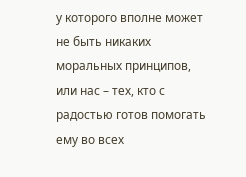у которого вполне может не быть никаких моральных принципов, или нас – тех, кто с радостью готов помогать ему во всех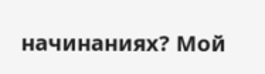начинаниях? Мой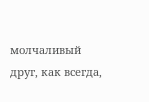молчаливый друг, как всегда,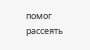помог рассеять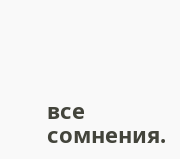все сомнения.